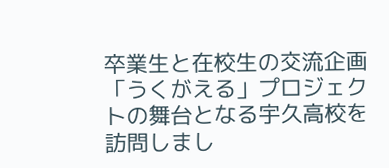卒業生と在校生の交流企画「うくがえる」プロジェクトの舞台となる宇久高校を訪問しまし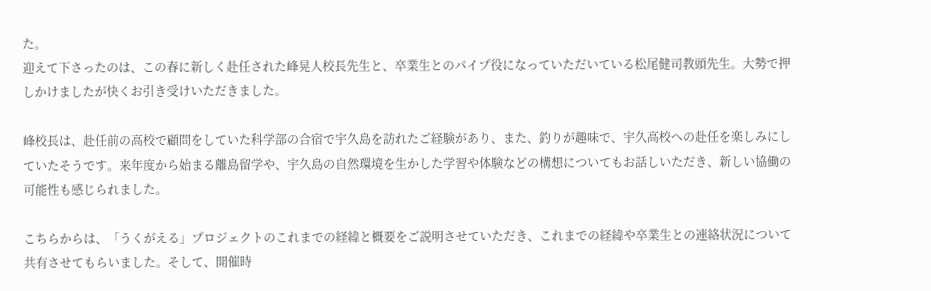た。
迎えて下さったのは、この春に新しく赴任された峰晃人校長先生と、卒業生とのパイプ役になっていただいている松尾健司教頭先生。大勢で押しかけましたが快くお引き受けいただきました。

峰校長は、赴任前の高校で顧問をしていた科学部の合宿で宇久島を訪れたご経験があり、また、釣りが趣味で、宇久高校への赴任を楽しみにしていたそうです。来年度から始まる離島留学や、宇久島の自然環境を生かした学習や体験などの構想についてもお話しいただき、新しい協働の可能性も感じられました。

こちらからは、「うくがえる」プロジェクトのこれまでの経緯と概要をご説明させていただき、これまでの経緯や卒業生との連絡状況について共有させてもらいました。そして、開催時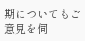期についてもご意見を伺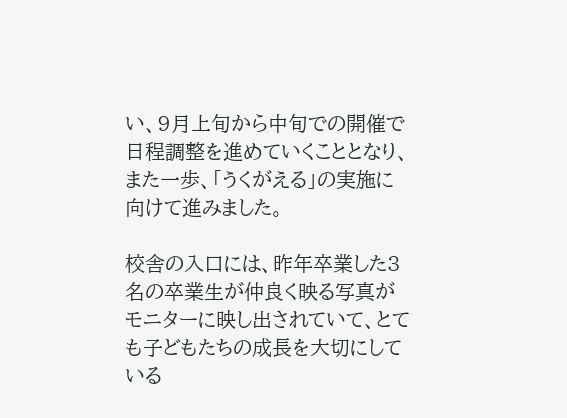い、9月上旬から中旬での開催で日程調整を進めていくこととなり、また一歩、「うくがえる」の実施に向けて進みました。

校舎の入口には、昨年卒業した3名の卒業生が仲良く映る写真がモニターに映し出されていて、とても子どもたちの成長を大切にしている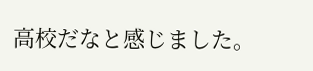高校だなと感じました。